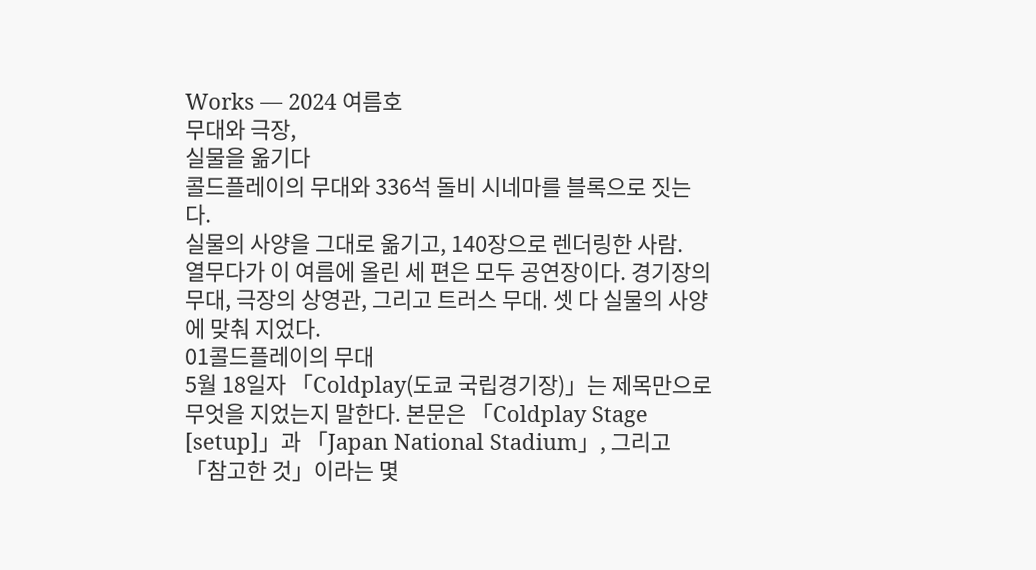Works — 2024 여름호
무대와 극장,
실물을 옮기다
콜드플레이의 무대와 336석 돌비 시네마를 블록으로 짓는다.
실물의 사양을 그대로 옮기고, 140장으로 렌더링한 사람.
열무다가 이 여름에 올린 세 편은 모두 공연장이다. 경기장의 무대, 극장의 상영관, 그리고 트러스 무대. 셋 다 실물의 사양에 맞춰 지었다.
01콜드플레이의 무대
5월 18일자 「Coldplay(도쿄 국립경기장)」는 제목만으로 무엇을 지었는지 말한다. 본문은 「Coldplay Stage [setup]」과 「Japan National Stadium」, 그리고 「참고한 것」이라는 몇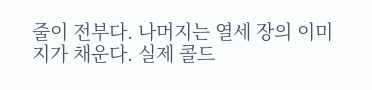줄이 전부다. 나머지는 열세 장의 이미지가 채운다. 실제 콜드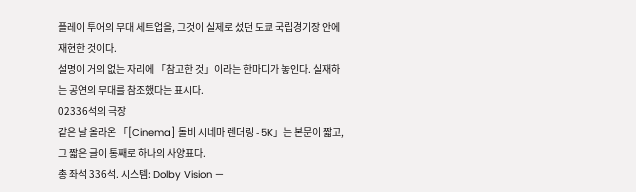플레이 투어의 무대 세트업을, 그것이 실제로 섰던 도쿄 국립경기장 안에 재현한 것이다.
설명이 거의 없는 자리에 「참고한 것」이라는 한마디가 놓인다. 실재하는 공연의 무대를 참조했다는 표시다.
02336석의 극장
같은 날 올라온 「[Cinema] 돌비 시네마 렌더링 - 5K」는 본문이 짧고, 그 짧은 글이 통째로 하나의 사양표다.
총 좌석 336석. 시스템: Dolby Vision —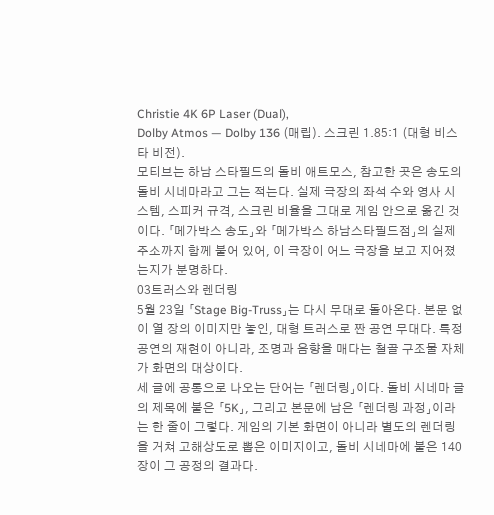Christie 4K 6P Laser (Dual),
Dolby Atmos — Dolby 136 (매립). 스크린 1.85:1 (대형 비스타 비전).
모티브는 하남 스타필드의 돌비 애트모스, 참고한 곳은 송도의 돌비 시네마라고 그는 적는다. 실제 극장의 좌석 수와 영사 시스템, 스피커 규격, 스크린 비율을 그대로 게임 안으로 옮긴 것이다. 「메가박스 송도」와 「메가박스 하남스타필드점」의 실제 주소까지 함께 붙어 있어, 이 극장이 어느 극장을 보고 지어졌는지가 분명하다.
03트러스와 렌더링
5월 23일 「Stage Big-Truss」는 다시 무대로 돌아온다. 본문 없이 열 장의 이미지만 놓인, 대형 트러스로 짠 공연 무대다. 특정 공연의 재현이 아니라, 조명과 음향을 매다는 철골 구조물 자체가 화면의 대상이다.
세 글에 공통으로 나오는 단어는 「렌더링」이다. 돌비 시네마 글의 제목에 붙은 「5K」, 그리고 본문에 남은 「렌더링 과정」이라는 한 줄이 그렇다. 게임의 기본 화면이 아니라 별도의 렌더링을 거쳐 고해상도로 뽑은 이미지이고, 돌비 시네마에 붙은 140장이 그 공정의 결과다.